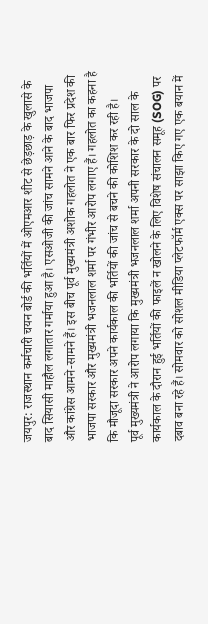जयपुर: राजस्थान कर्मचारी चयन बोर्ड की भर्तियों में ओएमआर शीट से छेड़छाड़ के खुलासे के बाद सियासी माहौल लगातार गर्माया हुआ है। एसओजी की जांच सामने आने के बाद भाजपा और कांग्रेस आमने-सामने हैं। इस बीच पूर्व मुख्यमंत्री अशोक गहलोत ने एक बार फिर प्रदेश की भाजपा सरकार और मुख्यमंत्री भजनलाल शर्मा पर गंभीर आरोप लगाए हैं। गहलोत का कहना है कि मौजूदा सरकार अपने कार्यकाल की भर्तियों की जांच से बचने की कोशिश कर रही है।
पूर्व मुख्यमंत्री ने आरोप लगाया कि मुख्यमंत्री भजनलाल शर्मा अपनी सरकार के दो साल के कार्यकाल के दौरान हुई भर्तियों की फाइलें न खोलने के लिए विशेष संचालन समूह (SOG) पर दबाव बना रहे हैं। सोमवार को सोशल मीडिया प्लेटफॉर्म एक्स पर साझा किए गए एक बयान में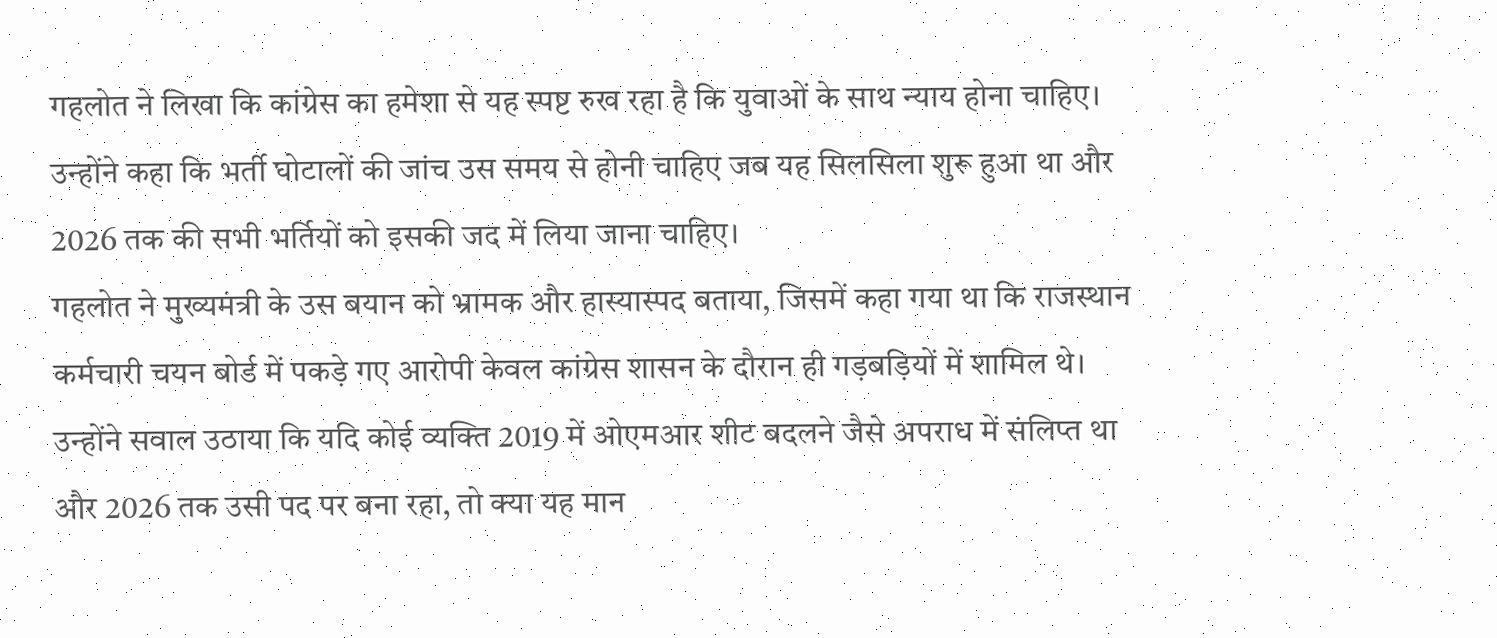गहलोत ने लिखा कि कांग्रेस का हमेशा से यह स्पष्ट रुख रहा है कि युवाओं के साथ न्याय होना चाहिए। उन्होंने कहा कि भर्ती घोटालों की जांच उस समय से होनी चाहिए जब यह सिलसिला शुरू हुआ था और 2026 तक की सभी भर्तियों को इसकी जद में लिया जाना चाहिए।
गहलोत ने मुख्यमंत्री के उस बयान को भ्रामक और हास्यास्पद बताया, जिसमें कहा गया था कि राजस्थान कर्मचारी चयन बोर्ड में पकड़े गए आरोपी केवल कांग्रेस शासन के दौरान ही गड़बड़ियों में शामिल थे। उन्होंने सवाल उठाया कि यदि कोई व्यक्ति 2019 में ओएमआर शीट बदलने जैसे अपराध में संलिप्त था और 2026 तक उसी पद पर बना रहा, तो क्या यह मान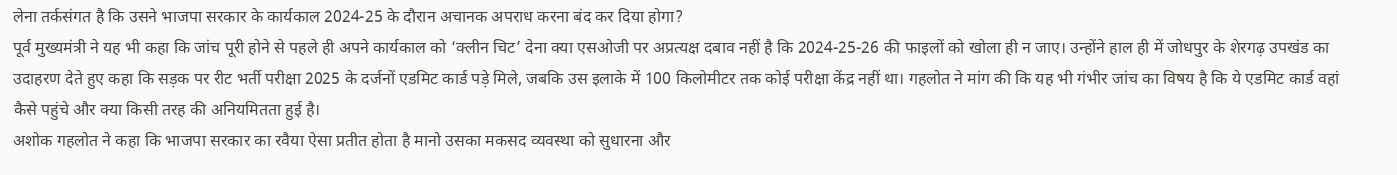लेना तर्कसंगत है कि उसने भाजपा सरकार के कार्यकाल 2024-25 के दौरान अचानक अपराध करना बंद कर दिया होगा?
पूर्व मुख्यमंत्री ने यह भी कहा कि जांच पूरी होने से पहले ही अपने कार्यकाल को ‘क्लीन चिट’ देना क्या एसओजी पर अप्रत्यक्ष दबाव नहीं है कि 2024-25-26 की फाइलों को खोला ही न जाए। उन्होंने हाल ही में जोधपुर के शेरगढ़ उपखंड का उदाहरण देते हुए कहा कि सड़क पर रीट भर्ती परीक्षा 2025 के दर्जनों एडमिट कार्ड पड़े मिले, जबकि उस इलाके में 100 किलोमीटर तक कोई परीक्षा केंद्र नहीं था। गहलोत ने मांग की कि यह भी गंभीर जांच का विषय है कि ये एडमिट कार्ड वहां कैसे पहुंचे और क्या किसी तरह की अनियमितता हुई है।
अशोक गहलोत ने कहा कि भाजपा सरकार का रवैया ऐसा प्रतीत होता है मानो उसका मकसद व्यवस्था को सुधारना और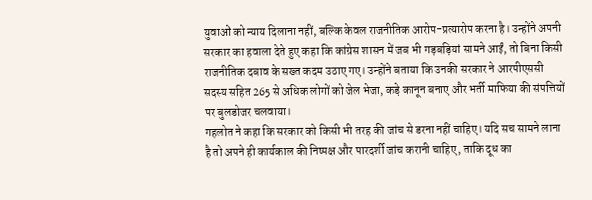युवाओं को न्याय दिलाना नहीं, बल्कि केवल राजनीतिक आरोप-प्रत्यारोप करना है। उन्होंने अपनी सरकार का हवाला देते हुए कहा कि कांग्रेस शासन में जब भी गड़बड़ियां सामने आईं, तो बिना किसी राजनीतिक दबाव के सख्त कदम उठाए गए। उन्होंने बताया कि उनकी सरकार ने आरपीएससी सदस्य सहित 265 से अधिक लोगों को जेल भेजा, कड़े कानून बनाए और भर्ती माफिया की संपत्तियों पर बुलडोजर चलवाया।
गहलोत ने कहा कि सरकार को किसी भी तरह की जांच से डरना नहीं चाहिए। यदि सच सामने लाना है तो अपने ही कार्यकाल की निष्पक्ष और पारदर्शी जांच करानी चाहिए, ताकि दूध का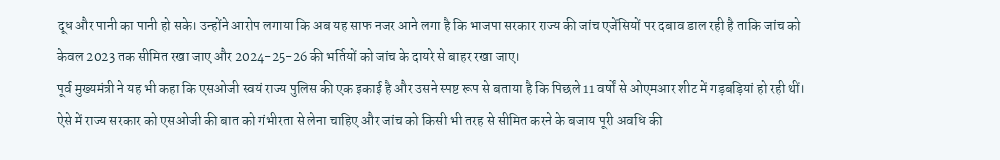दूध और पानी का पानी हो सके। उन्होंने आरोप लगाया कि अब यह साफ नजर आने लगा है कि भाजपा सरकार राज्य की जांच एजेंसियों पर दबाव डाल रही है ताकि जांच को केवल 2023 तक सीमित रखा जाए और 2024-25-26 की भर्तियों को जांच के दायरे से बाहर रखा जाए।
पूर्व मुख्यमंत्री ने यह भी कहा कि एसओजी स्वयं राज्य पुलिस की एक इकाई है और उसने स्पष्ट रूप से बताया है कि पिछले 11 वर्षों से ओएमआर शीट में गड़बड़ियां हो रही थीं। ऐसे में राज्य सरकार को एसओजी की बात को गंभीरता से लेना चाहिए और जांच को किसी भी तरह से सीमित करने के बजाय पूरी अवधि की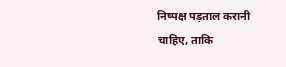निष्पक्ष पड़ताल करानी चाहिए, ताकि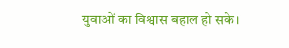युवाओं का विश्वास बहाल हो सके।